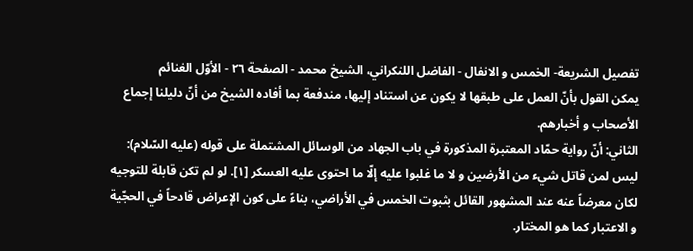تفصيل الشريعة- الخمس و الانفال - الفاضل اللنكراني، الشيخ محمد - الصفحة ٢٦ - الأوّل الغنائم
يمكن القول بأنّ العمل على طبقها لا يكون عن استناد إليها، مندفعة بما أفاده الشيخ من أنّ دليلنا إجماع الأصحاب و أخبارهم.
الثاني: أنّ رواية حمّاد المعتبرة المذكورة في باب الجهاد من الوسائل المشتملة على قوله (عليه السّلام): ليس لمن قاتل شيء من الأرضين و لا ما غلبوا عليه إلّا ما احتوى عليه العسكر [١]. لو لم تكن قابلة للتوجيه لكان معرضاً عنه عند المشهور القائل بثبوت الخمس في الأراضي، بناءً على كون الإعراض قادحاً في الحجّية و الاعتبار كما هو المختار.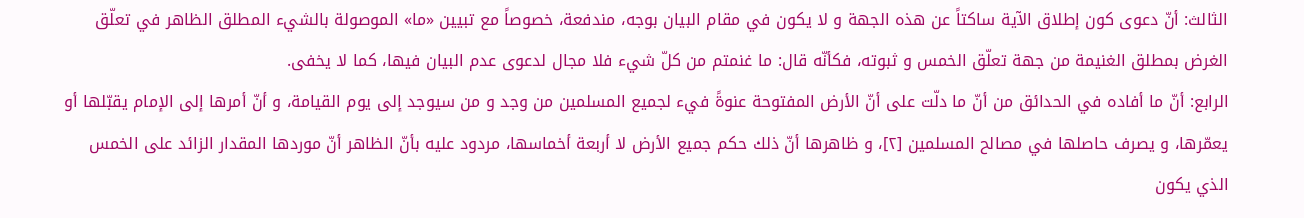الثالث: أنّ دعوى كون إطلاق الآية ساكتاً عن هذه الجهة و لا يكون في مقام البيان بوجه، مندفعة، خصوصاً مع تبيين «ما» الموصولة بالشيء المطلق الظاهر في تعلّق الغرض بمطلق الغنيمة من جهة تعلّق الخمس و ثبوته، فكأنّه قال: ما غنمتم من كلّ شيء فلا مجال لدعوى عدم البيان فيها، كما لا يخفى.
الرابع: أنّ ما أفاده في الحدائق من أنّ ما دلّت على أنّ الأرض المفتوحة عنوةً فيء لجميع المسلمين من وجد و من سيوجد إلى يوم القيامة، و أنّ أمرها إلى الإمام يقبّلها أو يعمّرها، و يصرف حاصلها في مصالح المسلمين [٢]، و ظاهرها أنّ ذلك حكم جميع الأرض لا أربعة أخماسها، مردود عليه بأنّ الظاهر أنّ موردها المقدار الزائد على الخمس الذي يكون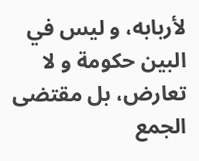لأربابه، و ليس في البين حكومة و لا تعارض، بل مقتضى الجمع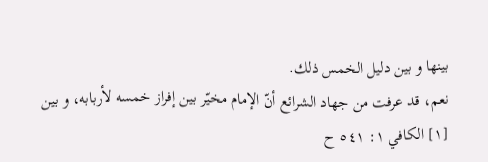بينها و بين دليل الخمس ذلك.
نعم، قد عرفت من جهاد الشرائع أنّ الإمام مخيّر بين إفراز خمسه لأربابه، و بين
[١] الكافي ١: ٥٤١ ح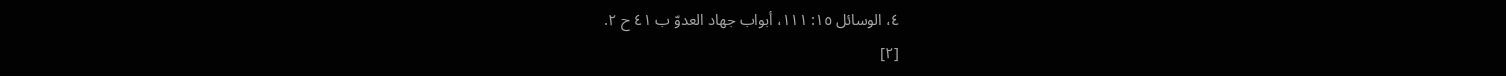٤، الوسائل ١٥: ١١١، أبواب جهاد العدوّ ب ٤١ ح ٢.
[٢]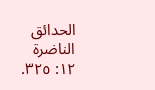الحدائق الناضرة ١٢: ٣٢٥.